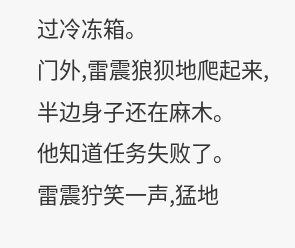过冷冻箱。
门外,雷震狼狈地爬起来,半边身子还在麻木。
他知道任务失败了。
雷震狞笑一声,猛地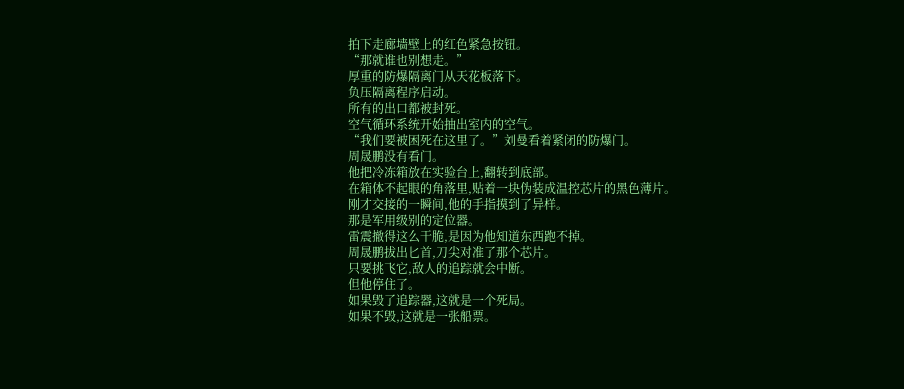拍下走廊墙壁上的红色紧急按钮。
“那就谁也别想走。”
厚重的防爆隔离门从天花板落下。
负压隔离程序启动。
所有的出口都被封死。
空气循环系统开始抽出室内的空气。
“我们要被困死在这里了。”刘曼看着紧闭的防爆门。
周晟鹏没有看门。
他把冷冻箱放在实验台上,翻转到底部。
在箱体不起眼的角落里,贴着一块伪装成温控芯片的黑色薄片。
刚才交接的一瞬间,他的手指摸到了异样。
那是军用级别的定位器。
雷震撤得这么干脆,是因为他知道东西跑不掉。
周晟鹏拔出匕首,刀尖对准了那个芯片。
只要挑飞它,敌人的追踪就会中断。
但他停住了。
如果毁了追踪器,这就是一个死局。
如果不毁,这就是一张船票。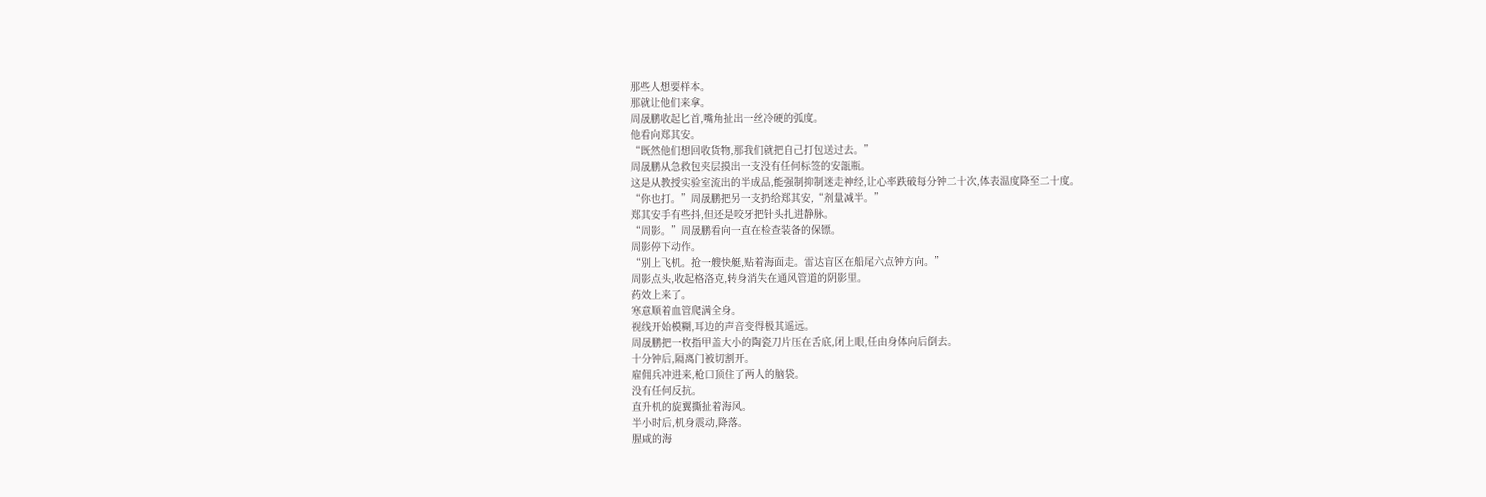那些人想要样本。
那就让他们来拿。
周晟鹏收起匕首,嘴角扯出一丝冷硬的弧度。
他看向郑其安。
“既然他们想回收货物,那我们就把自己打包送过去。”
周晟鹏从急救包夹层摸出一支没有任何标签的安瓿瓶。
这是从教授实验室流出的半成品,能强制抑制迷走神经,让心率跌破每分钟二十次,体表温度降至二十度。
“你也打。”周晟鹏把另一支扔给郑其安,“剂量减半。”
郑其安手有些抖,但还是咬牙把针头扎进静脉。
“周影。”周晟鹏看向一直在检查装备的保镖。
周影停下动作。
“别上飞机。抢一艘快艇,贴着海面走。雷达盲区在船尾六点钟方向。”
周影点头,收起格洛克,转身消失在通风管道的阴影里。
药效上来了。
寒意顺着血管爬满全身。
视线开始模糊,耳边的声音变得极其遥远。
周晟鹏把一枚指甲盖大小的陶瓷刀片压在舌底,闭上眼,任由身体向后倒去。
十分钟后,隔离门被切割开。
雇佣兵冲进来,枪口顶住了两人的脑袋。
没有任何反抗。
直升机的旋翼撕扯着海风。
半小时后,机身震动,降落。
腥咸的海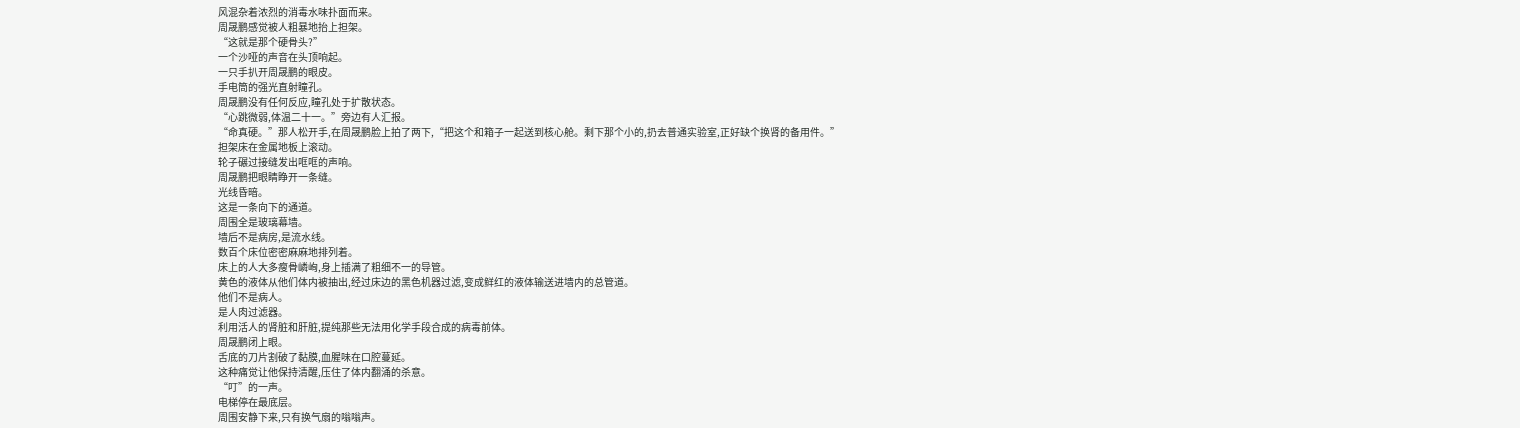风混杂着浓烈的消毒水味扑面而来。
周晟鹏感觉被人粗暴地抬上担架。
“这就是那个硬骨头?”
一个沙哑的声音在头顶响起。
一只手扒开周晟鹏的眼皮。
手电筒的强光直射瞳孔。
周晟鹏没有任何反应,瞳孔处于扩散状态。
“心跳微弱,体温二十一。”旁边有人汇报。
“命真硬。”那人松开手,在周晟鹏脸上拍了两下,“把这个和箱子一起送到核心舱。剩下那个小的,扔去普通实验室,正好缺个换肾的备用件。”
担架床在金属地板上滚动。
轮子碾过接缝发出哐哐的声响。
周晟鹏把眼睛睁开一条缝。
光线昏暗。
这是一条向下的通道。
周围全是玻璃幕墙。
墙后不是病房,是流水线。
数百个床位密密麻麻地排列着。
床上的人大多瘦骨嶙峋,身上插满了粗细不一的导管。
黄色的液体从他们体内被抽出,经过床边的黑色机器过滤,变成鲜红的液体输送进墙内的总管道。
他们不是病人。
是人肉过滤器。
利用活人的肾脏和肝脏,提纯那些无法用化学手段合成的病毒前体。
周晟鹏闭上眼。
舌底的刀片割破了黏膜,血腥味在口腔蔓延。
这种痛觉让他保持清醒,压住了体内翻涌的杀意。
“叮”的一声。
电梯停在最底层。
周围安静下来,只有换气扇的嗡嗡声。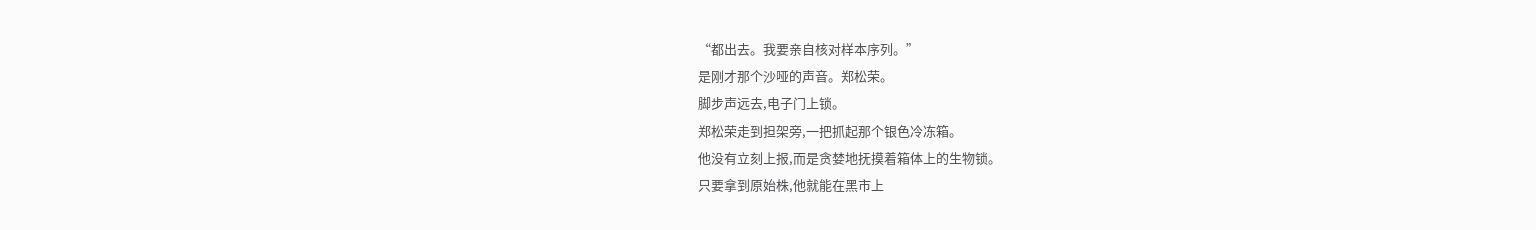“都出去。我要亲自核对样本序列。”
是刚才那个沙哑的声音。郑松荣。
脚步声远去,电子门上锁。
郑松荣走到担架旁,一把抓起那个银色冷冻箱。
他没有立刻上报,而是贪婪地抚摸着箱体上的生物锁。
只要拿到原始株,他就能在黑市上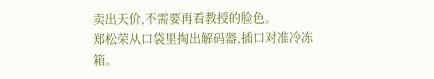卖出天价,不需要再看教授的脸色。
郑松荣从口袋里掏出解码器,插口对准冷冻箱。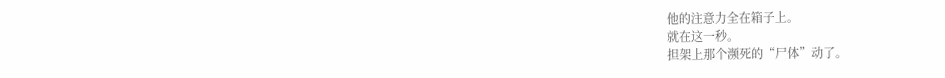他的注意力全在箱子上。
就在这一秒。
担架上那个濒死的“尸体”动了。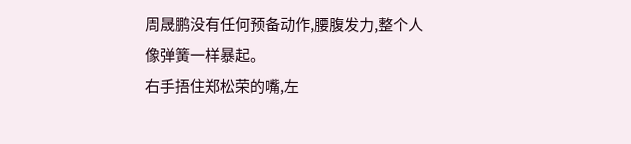周晟鹏没有任何预备动作,腰腹发力,整个人像弹簧一样暴起。
右手捂住郑松荣的嘴,左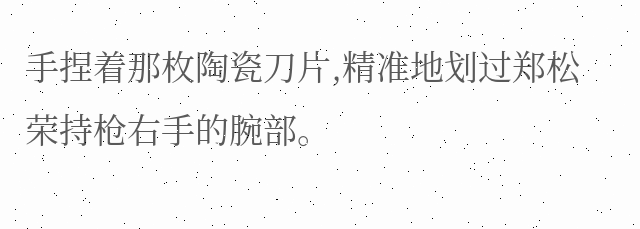手捏着那枚陶瓷刀片,精准地划过郑松荣持枪右手的腕部。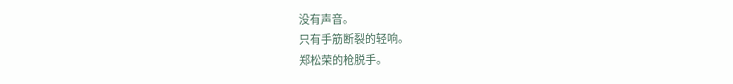没有声音。
只有手筋断裂的轻响。
郑松荣的枪脱手。